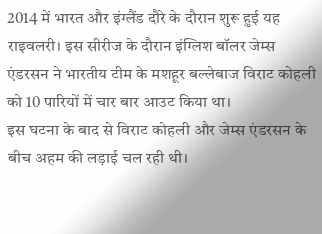2014 में भारत और इंग्लैंड दौरे के दौरान शुरू हुई यह राइवलरी। इस सीरीज के दौरान इंग्लिश बॉलर जेम्स एंडरसन ने भारतीय टीम के मशहूर बल्लेबाज विराट कोहली को 10 पारियों में चार बार आउट किया था।
इस घटना के बाद से विराट कोहली और जेम्स एंडरसन के बीच अहम की लड़ाई चल रही थी।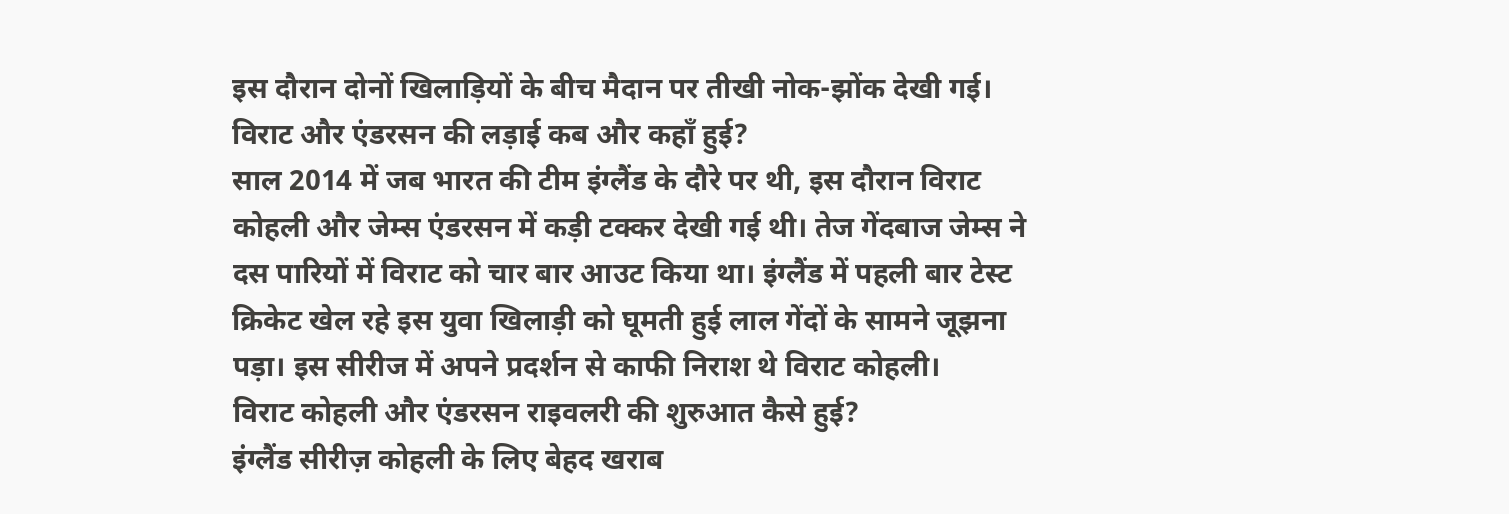इस दौरान दोनों खिलाड़ियों के बीच मैदान पर तीखी नोक-झोंक देखी गई।
विराट और एंडरसन की लड़ाई कब और कहाँ हुई?
साल 2014 में जब भारत की टीम इंग्लैंड के दौरे पर थी, इस दौरान विराट कोहली और जेम्स एंडरसन में कड़ी टक्कर देखी गई थी। तेज गेंदबाज जेम्स ने दस पारियों में विराट को चार बार आउट किया था। इंग्लैंड में पहली बार टेस्ट क्रिकेट खेल रहे इस युवा खिलाड़ी को घूमती हुई लाल गेंदों के सामने जूझना पड़ा। इस सीरीज में अपने प्रदर्शन से काफी निराश थे विराट कोहली।
विराट कोहली और एंडरसन राइवलरी की शुरुआत कैसे हुई?
इंग्लैंड सीरीज़ कोहली के लिए बेहद खराब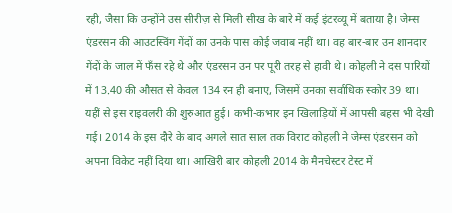रही, जैसा कि उन्होंने उस सीरीज़ से मिली सीख के बारे में कई इंटरव्यू में बताया है। जेम्स एंडरसन की आउटस्विंग गेंदों का उनके पास कोई जवाब नहीं था। वह बार-बार उन शानदार गेंदों के जाल में फँस रहे थे और एंडरसन उन पर पूरी तरह से हावी थे। कोहली ने दस पारियों में 13.40 की औसत से केवल 134 रन ही बनाए, जिसमें उनका सर्वाधिक स्कोर 39 था।
यहीं से इस राइवलरी की शुरुआत हुई। कभी-कभार इन खिलाड़ियों में आपसी बहस भी देखी गई। 2014 के इस दौरे के बाद अगले सात साल तक विराट कोहली ने जेम्स एंडरसन को अपना विकेट नहीं दिया था। आखिरी बार कोहली 2014 के मैनचेस्टर टेस्ट में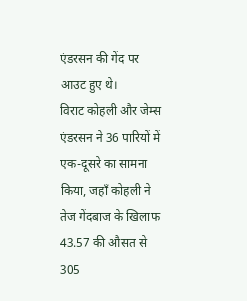एंडरसन की गेंद पर आउट हुए थे।
विराट कोहली और जेम्स एंडरसन ने 36 पारियों में एक-दूसरे का सामना किया, जहाँ कोहली ने तेज गेंदबाज के खिलाफ 43.57 की औसत से 305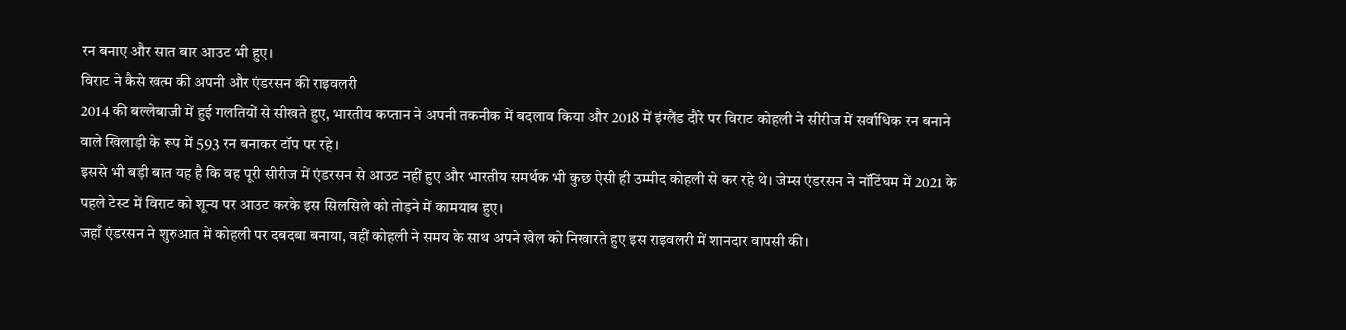रन बनाए और सात बार आउट भी हुए।
विराट ने कैसे खत्म की अपनी और एंडरसन की राइवलरी
2014 की बल्लेबाजी में हुई गलतियों से सीखते हुए, भारतीय कप्तान ने अपनी तकनीक में बदलाव किया और 2018 में इंग्लैंड दौरे पर विराट कोहली ने सीरीज में सर्वाधिक रन बनाने वाले खिलाड़ी के रूप में 593 रन बनाकर टॉप पर रहे।
इससे भी बड़ी बात यह है कि वह पूरी सीरीज में एंडरसन से आउट नहीं हुए और भारतीय समर्थक भी कुछ ऐसी ही उम्मीद कोहली से कर रहे थे। जेम्स एंडरसन ने नॉटिंघम में 2021 के पहले टेस्ट में विराट को शून्य पर आउट करके इस सिलसिले को तोड़ने में कामयाब हुए।
जहाँ एंडरसन ने शुरुआत में कोहली पर दबदबा बनाया, वहीं कोहली ने समय के साथ अपने खेल को निखारते हुए इस राइवलरी में शानदार वापसी की।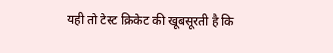यही तो टेस्ट क्रिकेट की खूबसूरती है कि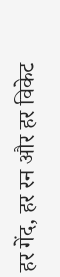हर गेंद, हर रन और हर विकेट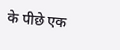के पीछे एक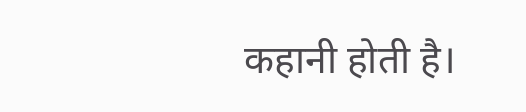कहानी होती है।